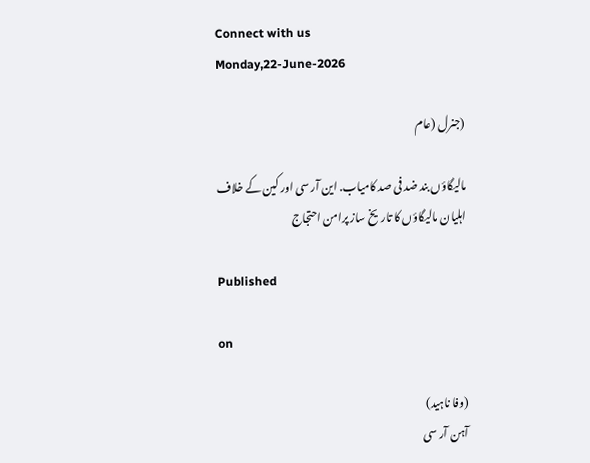Connect with us
Monday,22-June-2026

(جنرل (عام

مالیگاؤں بند ضد فی صد کامیاب. این آر سی اور کین کے خلاف اہلیان مالیگاؤں کا تاریخ ساز پرامن احتجاج

Published

on

(وفا ناہید)
آہن آر سی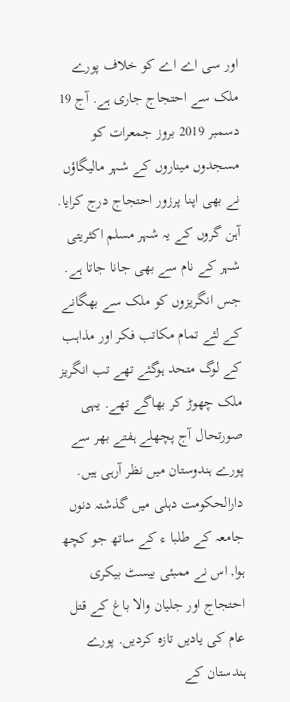اور سی اے اے کو خلاف پورے ملک سے احتجاج جاری ہے. آج 19 دسمبر 2019 بروز جمعرات کو مسجدوں میناروں کے شہر مالیگاؤں نے بھی اپنا پرزور احتجاج درج کرایا. آہن گروں کے یہ شہر مسلم اکثریتی شہر کے نام سے بھی جانا جاتا ہے. جس انگریزوں کو ملک سے بھگانے کے لئے تمام مکاتب فکر اور مذاہب کے لوگ متحد ہوگئے تھے تب انگریز ملک چھوڑ کر بھاگے تھے. یہی صورتحال آج پچھلے ہفتے بھر سے پورے ہندوستان میں نظر آرہی ہیں. دارالحکومت دہلی میں گذشتہ دنوں جامعہ کے طلبا ء کے ساتھ جو کچھ ہوا, اس نے ممبئی بیسٹ بیکری احتجاج اور جلیان والا باغ کے قتل عام کی یادیں تازہ کردیں. پورے ہندستان کے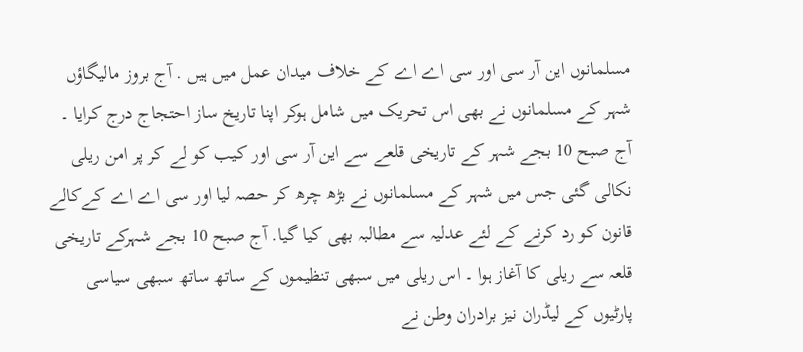مسلمانوں این آر سی اور سی اے اے کے خلاف میدان عمل میں ہیں . آج بروز مالیگاؤں شہر کے مسلمانوں نے بھی اس تحریک میں شامل ہوکر اپنا تاریخ ساز احتجاج درج کرایا ۔ آج صبح 10 بجے شہر کے تاریخی قلعے سے این آر سی اور کیب کو لے کر پر امن ریلی نکالی گئی جس میں شہر کے مسلمانوں نے بڑھ چرھ کر حصہ لیا اور سی اے اے کےکالے قانون کو رد کرنے کے لئے عدلیہ سے مطالبہ بھی کیا گیا. آج صبح 10 بجے شہرکے تاریخی قلعہ سے ریلی کا آغاز ہوا ۔ اس ریلی میں سبھی تنظیموں کے ساتھ ساتھ سبھی سیاسی پارٹیوں کے لیڈران نیز برادران وطن نے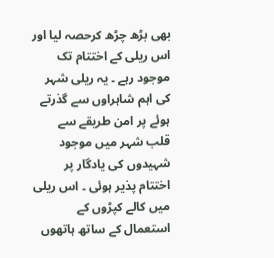بھی بڑھ چڑھ کرحصہ لیا اور اس ریلی کے اختتام تک موجود رہے ۔ یہ ریلی شہر کی اہم شاہراوں سے گذرتے ہوئے پر امن طریقے سے قلب شہر میں موجود شہیدوں کی یادگار پر اختتام پذیر ہوئی ۔ اس ریلی میں کالے کپڑوں کے استعمال کے ساتھ ہاتھوں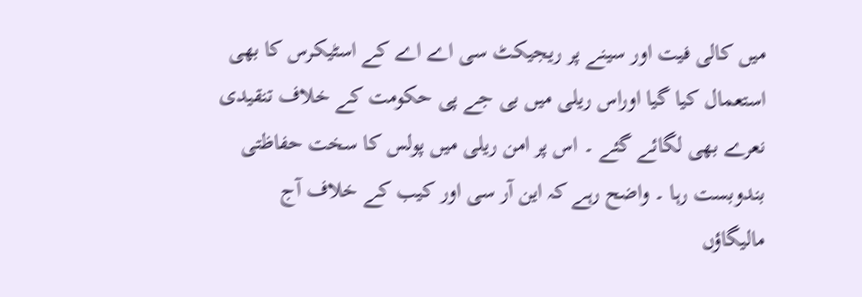میں کالی فیت اور سینے پر ریجیکٹ سی اے اے کے اسٹیکرس کا بھی استعمال کیا گیا اوراس ریلی میں بی جے پی حکومت کے خلاف تنقیدی نعرے بھی لگائے گئے ۔ اس پر امن ریلی میں پولس کا سخت حفاظتی بندوبست رہا ۔ واضح رہے کہ این آر سی اور کیب کے خلاف آج مالیگاؤں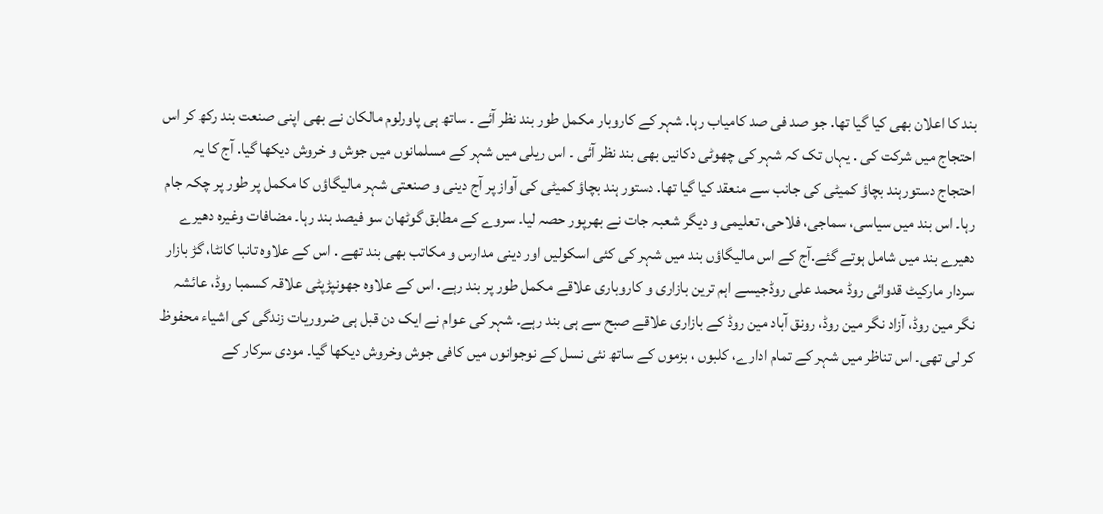بند کا اعلان بھی کیا گیا تھا. جو صد فی صد کامیاب رہا. شہر کے کاروبار مکمل طور بند نظر آئے ۔ ساتھ ہی پاورلوم مالکان نے بھی اپنی صنعت بند رکھ کر اس احتجاج میں شرکت کی . یہاں تک کہ شہر کی چھوٹی دکانیں بھی بند نظر آئی ۔ اس ریلی میں شہر کے مسلمانوں میں جوش و خروش دیکھا گیا. آج کا یہ احتجاج دستورہند بچاؤ کمیٹی کی جانب سے منعقد کیا گیا تھا. دستور ہند بچاؤ کمیٹی کی آواز پر آج دینی و صنعتی شہر مالیگاؤں کا مکمل پر طور پر چکہ جام رہا۔ اس بند میں سیاسی، سماجی، فلاحی، تعلیمی و دیگر شعبہ جات نے بھرپور حصہ لیا۔ سروے کے مطابق گوٹھان سو فیصد بند رہا۔ مضافات وغیرہ دھیرے دھیرے بند میں شامل ہوتے گئے.آج کے اس مالیگاؤں بند میں شہر کی کئی اسکولیں اور دینی مدارس و مکاتب بھی بند تھے . اس کے علاوہ تانبا کانٹا، گڑ بازار سردار مارکیٹ قدوائی روڈ محمد علی روڈجیسے اہم ترین بازاری و کاروباری علاقے مکمل طور پر بند رہے. اس کے علاوہ جھونپڑپٹی علاقہ کسمبا روڈ، عائشہ نگر مین روڈ، آزاد نگر مین روڈ، رونق آباد مین روڈ کے بازاری علاقے صبح سے ہی بند رہے۔ شہر کی عوام نے ایک دن قبل ہی ضروریات زندگی کی اشیاء محفوظ کر لی تھی۔ اس تناظر میں شہر کے تمام ادارے، کلبوں ، بزموں کے ساتھ نئی نسل کے نوجوانوں میں کافی جوش وخروش دیکھا گیا۔ مودی سرکار کے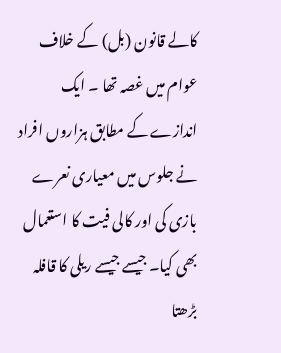کالے قانون (بل) کے خلاف عوام میں غصہ تھا ۔ ایک اندازے کے مطابق ہزاروں افراد نے جلوس میں معیاری نعرے بازی کی اور کالی فیت کا استعمال بھی کیا۔ جیسے جیسے ریلی کا قافلہ بڑھتا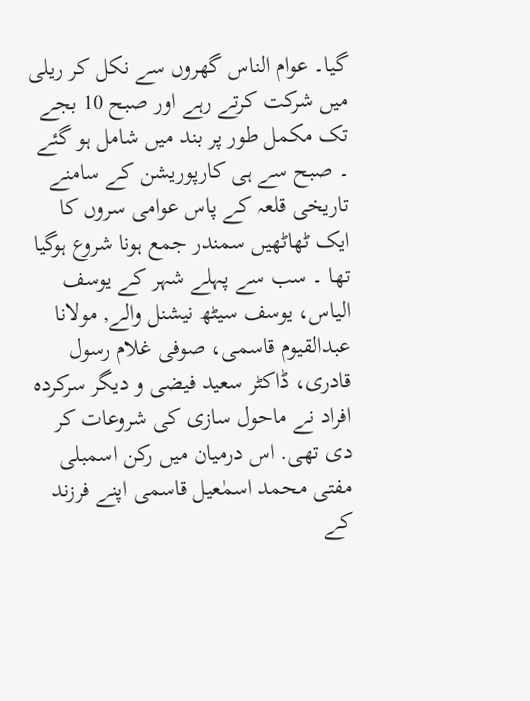گیا۔ عوام الناس گھروں سے نکل کر ریلی میں شرکت کرتے رہے اور صبح 10 بجے تک مکمل طور پر بند میں شامل ہو گئے ۔ صبح سے ہی کارپوریشن کے سامنے تاریخی قلعہ کے پاس عوامی سروں کا ایک ٹھاٹھیں سمندر جمع ہونا شروع ہوگیا تھا ۔ سب سے پہلے شہر کے یوسف الیاس، یوسف سیٹھ نیشنل والے, مولانا عبدالقیوم قاسمی، صوفی غلام رسول قادری، ڈاکٹر سعید فیضی و دیگر سرکردہ افراد نے ماحول سازی کی شروعات کر دی تھی. اس درمیان میں رکن اسمبلی مفتی محمد اسمٰعیل قاسمی اپنے فرزند کے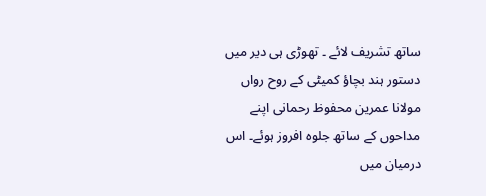ساتھ تشریف لائے ۔ تھوڑی ہی دیر میں دستور ہند بچاؤ کمیٹی کے روح رواں مولانا عمرین محفوظ رحمانی اپنے مداحوں کے ساتھ جلوہ افروز ہوئے۔ اس درمیان میں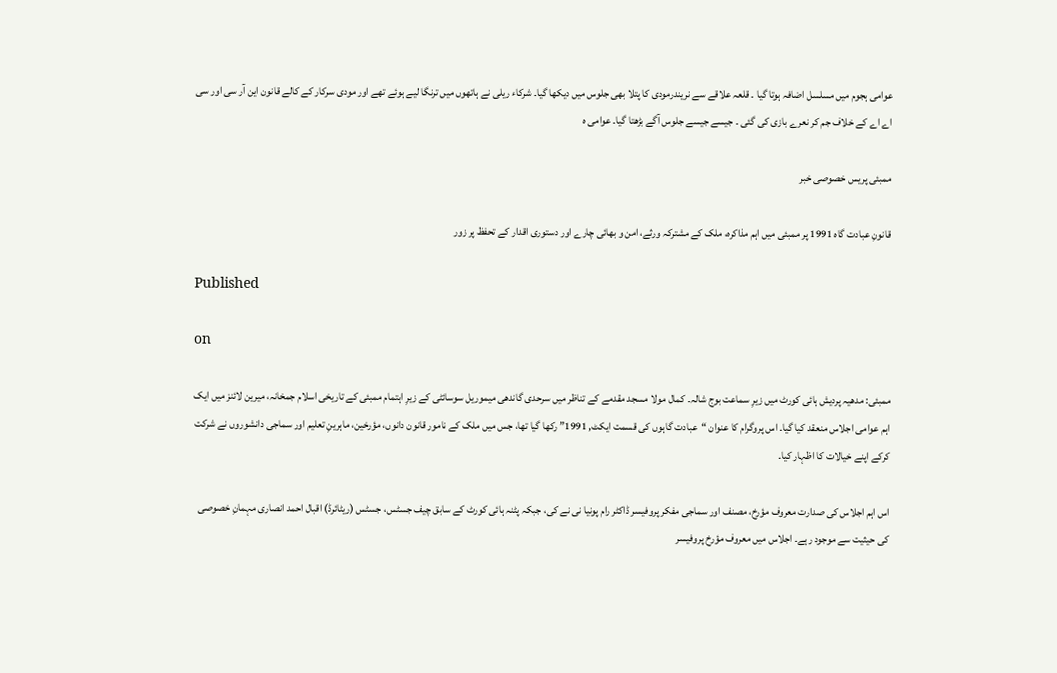عوامی ہجوم میں مسلسل اضافہ ہوتا گیا ۔ قلعہ علاقے سے نریندرمودی کا پتلا بھی جلوس میں دیکھا گیا۔ شرکاء ریلی نے ہاتھوں میں ترنگا لیے ہوئے تھے اور مودی سرکار کے کالے قانون این آر سی اور سی اے اے کے خلاف جم کر نعرے بازی کی گئی ۔ جیسے جیسے جلوس آگے بڑھتا گیا۔ عوامی ہ

ممبئی پریس خصوصی خبر

قانونِ عبادت گاہ 1991 پر ممبئی میں اہم مذاکرہ، ملک کے مشترکہ ورثے، امن و بھائی چارے اور دستوری اقدار کے تحفظ پر زور

Published

on

ممبئی: مدھیہ پردیش ہائی کورٹ میں زیرِ سماعت بوج شالہ۔ کمال مولا مسجد مقدمے کے تناظر میں سرحدی گاندھی میموریل سوسائٹی کے زیرِ اہتمام ممبئی کے تاریخی اسلام جمخانہ، میرین لائنز میں ایک اہم عوامی اجلاس منعقد کیا گیا۔ اس پروگرام کا عنوان “عبادت گاہوں کی قسمت ایکٹ, 1991” رکھا گیا تھا، جس میں ملک کے نامور قانون دانوں، مؤرخین، ماہرینِ تعلیم اور سماجی دانشوروں نے شرکت کرکے اپنے خیالات کا اظہار کیا۔

اس اہم اجلاس کی صدارت معروف مؤرخ، مصنف اور سماجی مفکر پروفیسر ڈاکٹر رام پونیا نی نے کی، جبکہ پٹنہ ہائی کورٹ کے سابق چیف جسٹس، جسٹس (ریٹائرڈ) اقبال احمد انصاری مہمانِ خصوصی کی حیثیت سے موجود رہے۔ اجلاس میں معروف مؤرخ پروفیسر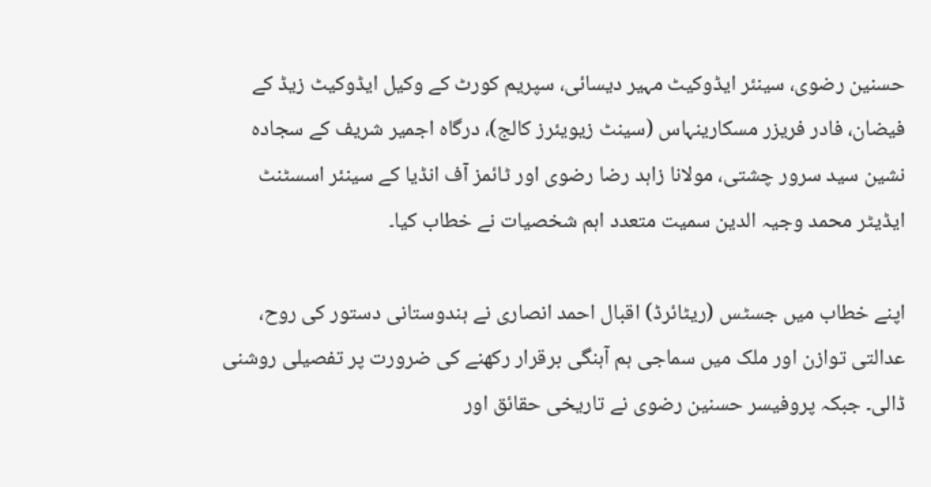حسنین رضوی، سینئر ایڈوکیٹ مہیر دیسائی، سپریم کورٹ کے وکیل ایڈوکیٹ زیڈ کے فیضان، فادر فریزر مسکارینہاس (سینٹ زیویئرز کالج)، درگاہ اجمیر شریف کے سجادہ نشین سید سرور چشتی، مولانا زاہد رضا رضوی اور ٹائمز آف انڈیا کے سینئر اسسٹنٹ ایڈیٹر محمد وجیہ الدین سمیت متعدد اہم شخصیات نے خطاب کیا۔

اپنے خطاب میں جسٹس (ریٹائرڈ) اقبال احمد انصاری نے ہندوستانی دستور کی روح، عدالتی توازن اور ملک میں سماجی ہم آہنگی برقرار رکھنے کی ضرورت پر تفصیلی روشنی ڈالی۔ جبکہ پروفیسر حسنین رضوی نے تاریخی حقائق اور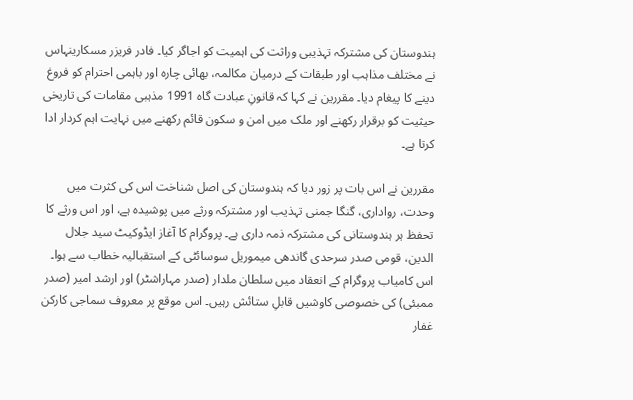ہندوستان کی مشترکہ تہذیبی وراثت کی اہمیت کو اجاگر کیا۔ فادر فریزر مسکارینہاس نے مختلف مذاہب اور طبقات کے درمیان مکالمہ، بھائی چارہ اور باہمی احترام کو فروغ دینے کا پیغام دیا۔ مقررین نے کہا کہ قانونِ عبادت گاہ 1991 مذہبی مقامات کی تاریخی حیثیت کو برقرار رکھنے اور ملک میں امن و سکون قائم رکھنے میں نہایت اہم کردار ادا کرتا ہے۔

مقررین نے اس بات پر زور دیا کہ ہندوستان کی اصل شناخت اس کی کثرت میں وحدت، رواداری، گنگا جمنی تہذیب اور مشترکہ ورثے میں پوشیدہ ہے، اور اس ورثے کا تحفظ ہر ہندوستانی کی مشترکہ ذمہ داری ہے۔ پروگرام کا آغاز ایڈوکیٹ سید جلال الدین، قومی صدر سرحدی گاندھی میموریل سوسائٹی کے استقبالیہ خطاب سے ہوا۔ اس کامیاب پروگرام کے انعقاد میں سلطان ملدار (صدر مہاراشٹر) اور ارشد امیر (صدر ممبئی) کی خصوصی کاوشیں قابلِ ستائش رہیں۔ اس موقع پر معروف سماجی کارکن غفار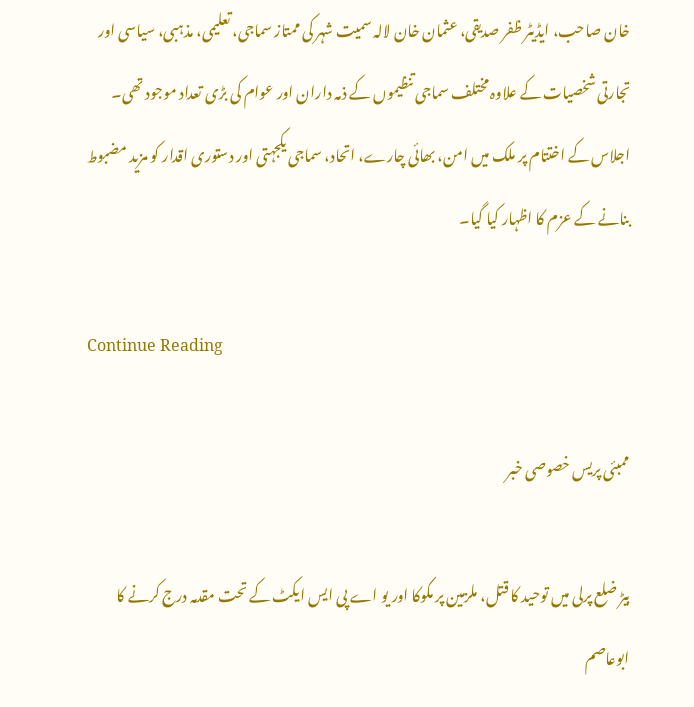خان صاحب، ایڈیٹر ظفر صدیقی، عثمان خان لالہ سمیت شہر کی ممتاز سماجی، تعلیمی، مذہبی، سیاسی اور تجارتی شخصیات کے علاوہ مختلف سماجی تنظیموں کے ذمہ داران اور عوام کی بڑی تعداد موجود تھی۔ اجلاس کے اختتام پر ملک میں امن، بھائی چارے، اتحاد، سماجی یکجہتی اور دستوری اقدار کو مزید مضبوط بنانے کے عزم کا اظہار کیا گیا۔

Continue Reading

ممبئی پریس خصوصی خبر

بیڑ ضلع پرلی میں توحید کا قتل، ملزمین پر مکوکا اور یو اے پی ایس ایکٹ کے تحت مقدمہ درج کرنے کا ابوعاصم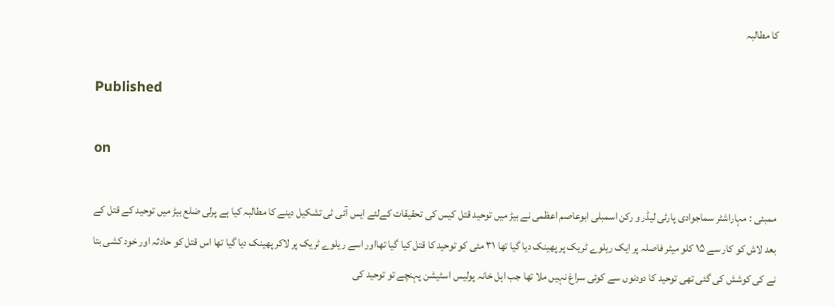کا مطالبہ

Published

on

ممبئی : مہاراشٹر سماجوادی پارٹی لیڈر و رکن اسمبلی ابوعاصم اعظمی نے بیڑ میں توحید قتل کیس کی تحقیقات کےلئے ایس آئی ٹی تشکیل دینے کا مطالبہ کیا ہے پرلی ضلع بیڑ میں توحید کے قتل کے بعد لاش کو کار سے ۱۵ کلو میٹر فاصلہ پر ایک ریلوے ٹریک پر پھینک دیا گیا تھا ۳۱ مئی کو توحید کا قتل کیا گیا تھااور اسے ریلوے ٹریک پر لاکر پھینک دیا گیا تھا اس قتل کو حادثہ اور خود کشی بتا نے کی کوشش کی گئی تھی توحید کا دودنوں سے کوئی سراغ نہیں ملا تھا جب اہل خانہ پولیس اسٹیشن پہنچے تو توحید کی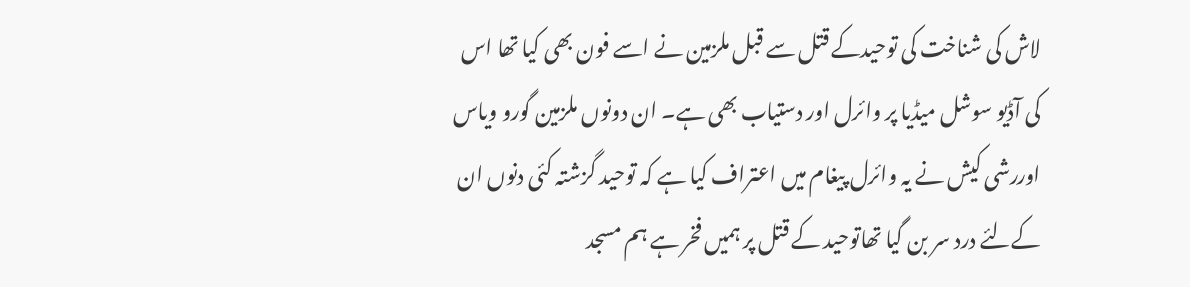لاش کی شناخت کی توحیدکے قتل سے قبل ملزمین نے اسے فون بھی کیا تھا اس کی آڈیو سوشل میڈیا پر وائرل اور دستیاب بھی ہے۔ ان دونوں ملزمین گورو ویاس اوررشی کیش نے یہ وائرل پیغام میں اعتراف کیا ہے کہ توحید گزشتہ کئی دنوں ان کےلئے درد سر بن گیا تھاتوحید کے قتل پر ہمیں فخر ہے ہم مسجد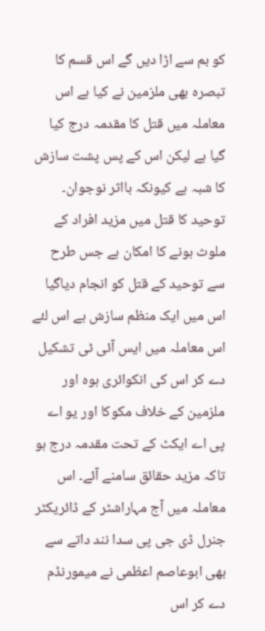کو بم سے اڑا دیں گے اس قسم کا تبصرہ بھی ملزمین نے کیا ہے اس معاملہ میں قتل کا مقدمہ درج کیا گیا ہے لیکن اس کے پس پشت سازش کا شبہ ہے کیونکہ بااثر نوجوان۔ توحید کا قتل میں مزید افراد کے ملوث ہونے کا امکان ہے جس طرح سے توحید کے قتل کو انجام دیاگیا اس میں ایک منظم سازش ہے اس لئے اس معاملہ میں ایس آئی ٹی تشکیل دے کر اس کی انکوائری ہوہ اور ملزمین کے خلاف مکوکا اور یو اے پی اے ایکٹ کے تحت مقدمہ درج ہو تاکہ مزید حقائق سامنے آئے۔ اس معاملہ میں آج مہاراشٹر کے ڈائریکٹر جنرل ڈی جی پی سدا نند داتے سے بھی ابوعاصم اعظمی نے میمورنڈم دے کر اس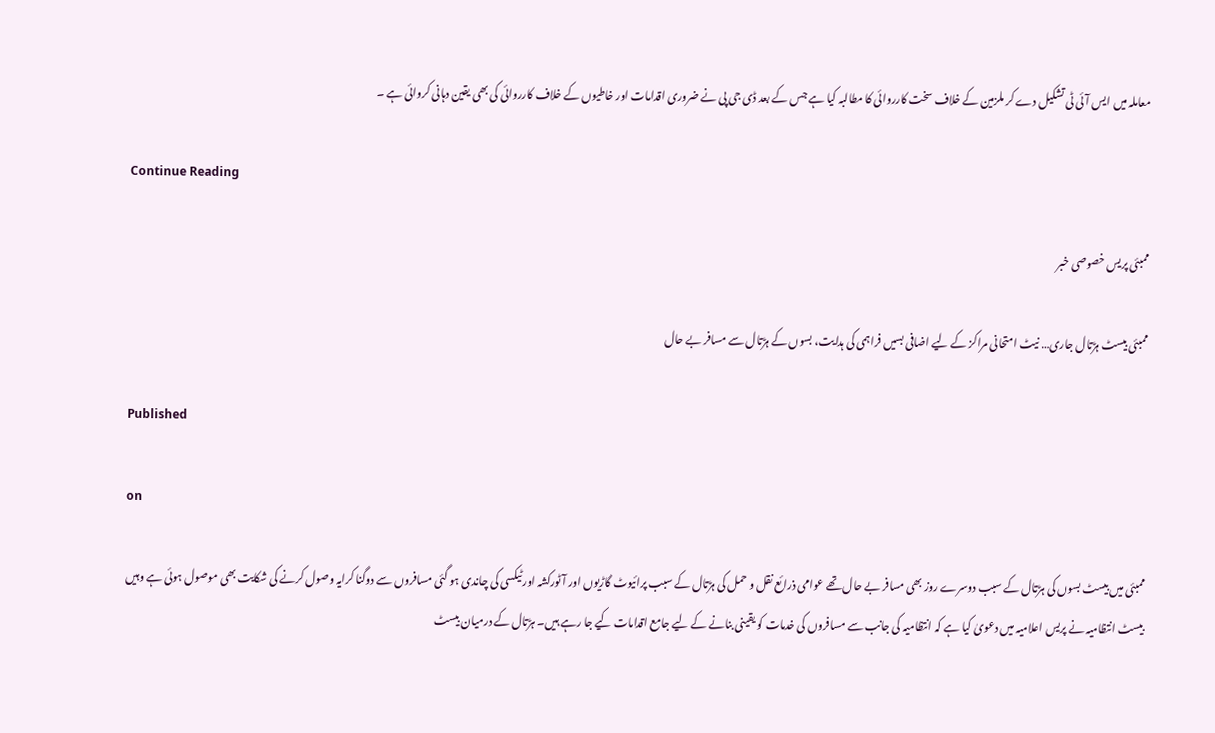معاملہ میں ایس آئی ٹی تشکیل دے کر ملزمین کے خلاف سخت کارروائی کا مطالبہ کیا ہے جس کے بعد ڈی جی پی نے ضروری اقدامات اور خاطیوں کے خلاف کارروائی کی بھی یقین دہانی کروائی ہے ۔

Continue Reading

ممبئی پریس خصوصی خبر

ممبئی بیسٹ ہڑتال جاری… نیٹ امتحانی مراکز کے لیے اضافی بسیں فراہمی کی ہدایت، بسوں کے ہڑتال سے مسافر بے حال

Published

on

ممبئی میں بیسٹ بسوں کی ہڑتال کے سبب دوسرے روز بھی مسافر بے حال تھے عوامی ذرائع نقل و حمل کی ہڑتال کے سبب پرائیوٹ گاڑیوں اور آٹورکشہ اور ٹیکسی کی چاندی ہو گئی مسافروں سے دوگنا کرایہ وصول کرنے کی شکایت بھی موصول ہوئی ہے وہیں بیسٹ انتظامیہ نے پریس اعلامیہ میں دعویٰ کیا ہے کہ انتظامیہ کی جانب سے مسافروں کی خدمات کو یقینی بنانے کے لیے جامع اقدامات کیے جا رہے ہیں۔ ہڑتال کے درمیان بیسٹ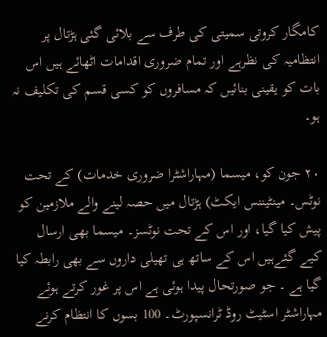کامگار کروتی سمیتی کی طرف سے بلائی گئی ہڑتال پر انتظامیہ کی نظرہے اور تمام ضروری اقدامات اٹھائے ہیں اس بات کو یقینی بنائیں کہ مسافروں کو کسی قسم کی تکلیف نہ ہو۔

۲۰ جون کو، میسما (مہاراشٹرا ضروری خدمات) کے تحت نوٹس۔ مینٹیننس ایکٹ) ہڑتال میں حصہ لینے والے ملازمین کو پیش کیا گیا، اور اس کے تحت نوٹسز۔ میسما بھی ارسال کیے گئےہیں اس کے ساتھ ہی تھیلی داروں سے بھی رابطہ کیا گیا ہے ۔ جو صورتحال پیدا ہوئی ہے اس پر غور کرتے ہوئے مہاراشٹر اسٹیٹ روڈ ٹرانسپورٹ۔ 100 بسوں کا انتظام کرنے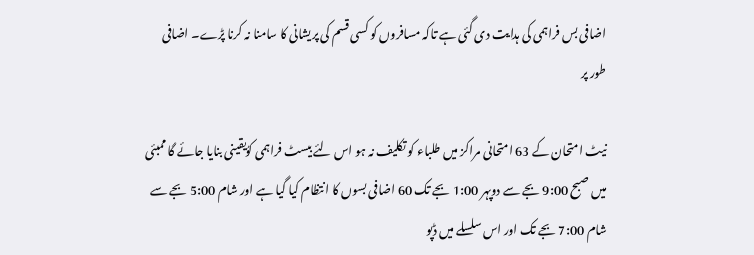اضافی بس فراہمی کی ہدایت دی گئی ہے تاکہ مسافروں کو کسی قسم کی پریشانی کا سامنا نہ کرنا پڑے۔ اضافی طور پر

نیٹ امتحان کے 63 امتحانی مراکز میں طلباء کو تکلیف نہ ہو اس لئے بیسٹ فراہمی کوُیقینی بنایا جائے گا ممبئی میں صبح 9:00 بجے سے دوپہر 1:00 بجے تک 60 اضافی بسوں کا انتظام کیا گیا ہے اور شام 5:00 بجے سے شام 7:00 بجے تک اور اس سلسلے میں ڈپو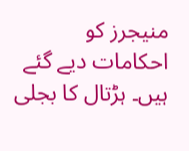منیجرز کو احکامات دیے گئے ہیں۔ ہڑتال کا بجلی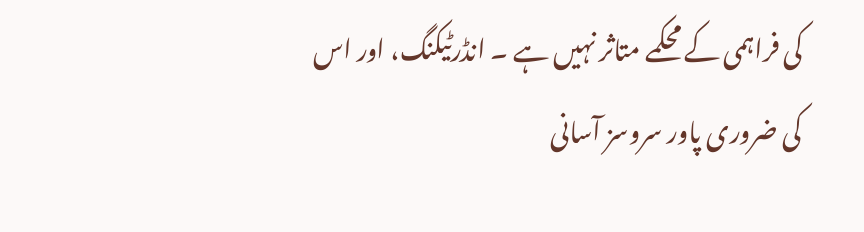کی فراہمی کے محکمے متاثر نہیں ہے ۔ انڈرٹیکنگ، اور اس کی ضروری پاور سروسز آسانی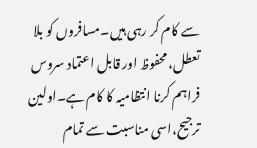سے کام کر رہی ہیں۔مسافروں کو بلا تعطل، محفوظ اور قابل اعتماد سروس فراہم کرنا انتظامیہ کا کام ہے۔اولین ترجیح،اسی مناسبت سے تمام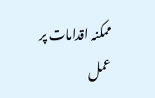ممکنہ اقدامات پر عمل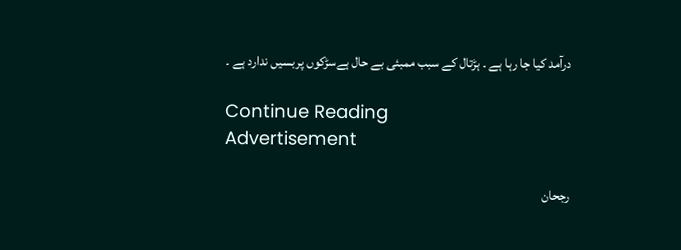درآمد کیا جا رہا ہے ۔ ہڑتال کے سبب ممبئی بے حال ہےسڑکوں پربسیں ندارد ہے ۔

Continue Reading
Advertisement

رجحان